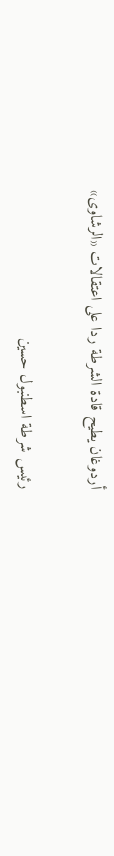أردوغان يطيح قادة الشرطة ردا على اعتقالات «الرشاوى»

رئيس شرطة اسطنبول حسين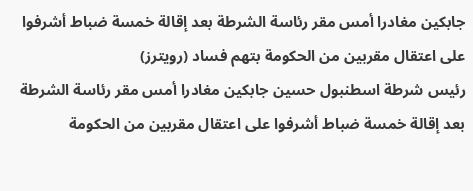جابكين مغادرا أمس مقر رئاسة الشرطة بعد إقالة خمسة ضباط أشرفوا على اعتقال مقربين من الحكومة بتهم فساد (رويترز)
رئيس شرطة اسطنبول حسين جابكين مغادرا أمس مقر رئاسة الشرطة بعد إقالة خمسة ضباط أشرفوا على اعتقال مقربين من الحكومة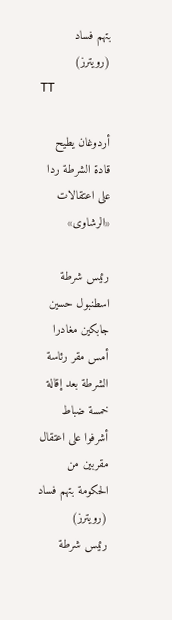بتهم فساد (رويترز)
TT

أردوغان يطيح قادة الشرطة ردا على اعتقالات «الرشاوى»

رئيس شرطة اسطنبول حسين جابكين مغادرا أمس مقر رئاسة الشرطة بعد إقالة خمسة ضباط أشرفوا على اعتقال مقربين من الحكومة بتهم فساد (رويترز)
رئيس شرطة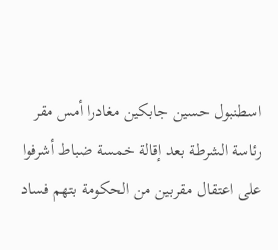اسطنبول حسين جابكين مغادرا أمس مقر رئاسة الشرطة بعد إقالة خمسة ضباط أشرفوا على اعتقال مقربين من الحكومة بتهم فساد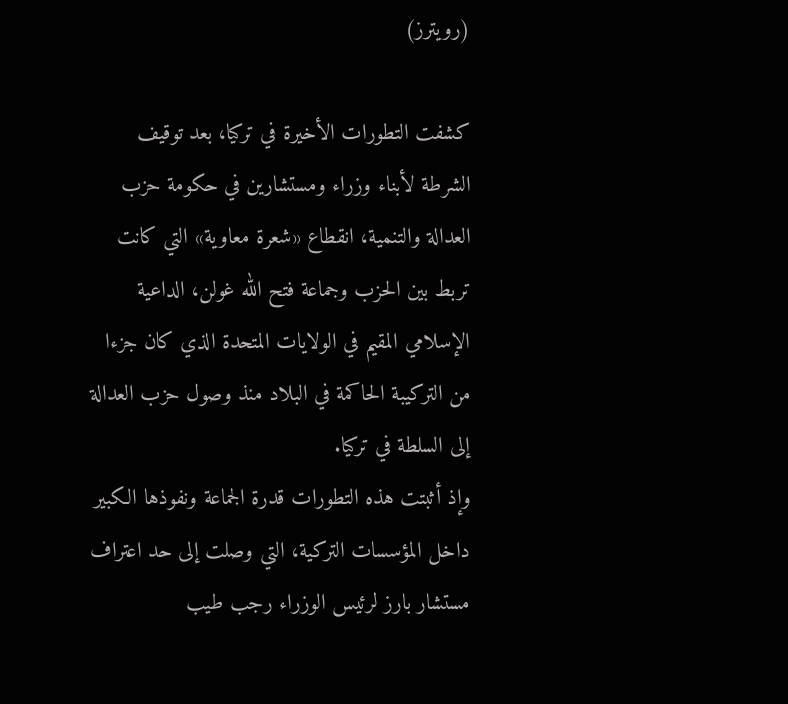(رويترز)

كشفت التطورات الأخيرة في تركيا، بعد توقيف الشرطة لأبناء وزراء ومستشارين في حكومة حزب العدالة والتنمية، انقطاع «شعرة معاوية» التي كانت تربط بين الحزب وجماعة فتح الله غولن، الداعية الإسلامي المقيم في الولايات المتحدة الذي كان جزءا من التركيبة الحاكمة في البلاد منذ وصول حزب العدالة إلى السلطة في تركيا.
وإذ أثبتت هذه التطورات قدرة الجماعة ونفوذها الكبير داخل المؤسسات التركية، التي وصلت إلى حد اعتراف مستشار بارز لرئيس الوزراء رجب طيب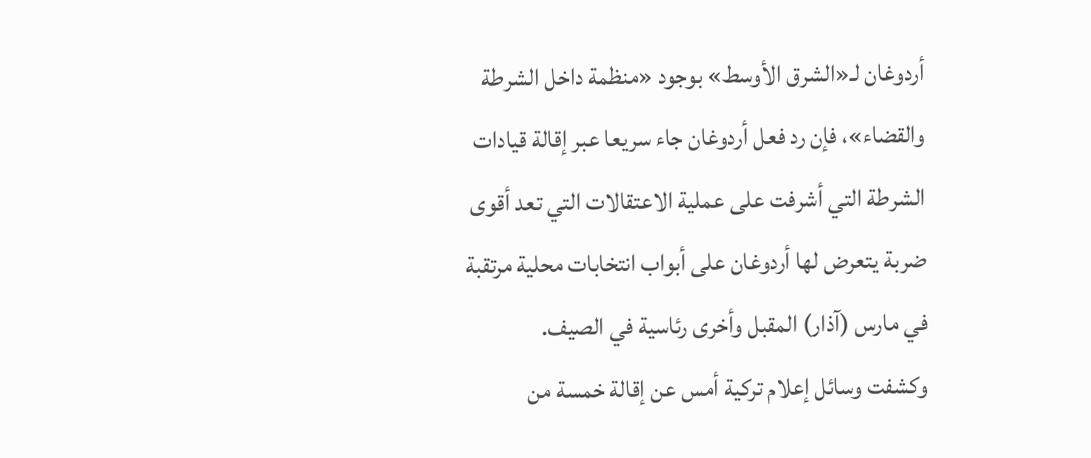أردوغان لـ«الشرق الأوسط» بوجود «منظمة داخل الشرطة والقضاء»، فإن رد فعل أردوغان جاء سريعا عبر إقالة قيادات الشرطة التي أشرفت على عملية الاعتقالات التي تعد أقوى ضربة يتعرض لها أردوغان على أبواب انتخابات محلية مرتقبة في مارس (آذار) المقبل وأخرى رئاسية في الصيف.
وكشفت وسائل إعلام تركية أمس عن إقالة خمسة من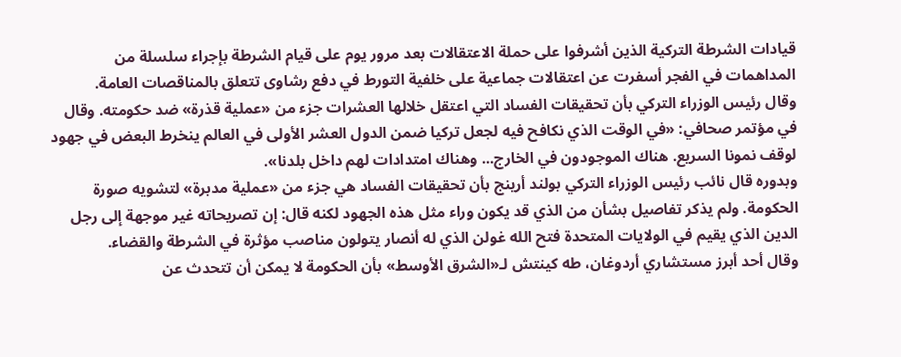قيادات الشرطة التركية الذين أشرفوا على حملة الاعتقالات بعد مرور يوم على قيام الشرطة بإجراء سلسلة من المداهمات في الفجر أسفرت عن اعتقالات جماعية على خلفية التورط في دفع رشاوى تتعلق بالمناقصات العامة.
وقال رئيس الوزراء التركي بأن تحقيقات الفساد التي اعتقل خلالها العشرات جزء من «عملية قذرة» ضد حكومته. وقال في مؤتمر صحافي: «في الوقت الذي نكافح فيه لجعل تركيا ضمن الدول العشر الأولى في العالم ينخرط البعض في جهود لوقف نمونا السريع. هناك الموجودون في الخارج... وهناك امتدادات لهم داخل بلدنا».
وبدوره قال نائب رئيس الوزراء التركي بولند أرينج بأن تحقيقات الفساد هي جزء من «عملية مدبرة» لتشويه صورة الحكومة. ولم يذكر تفاصيل بشأن من الذي قد يكون وراء مثل هذه الجهود لكنه قال: إن تصريحاته غير موجهة إلى رجل الدين الذي يقيم في الولايات المتحدة فتح الله غولن الذي له أنصار يتولون مناصب مؤثرة في الشرطة والقضاء.
وقال أحد أبرز مستشاري أردوغان، طه كينتش لـ«الشرق الأوسط» بأن الحكومة لا يمكن أن تتحدث عن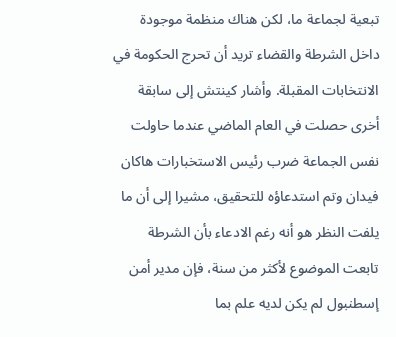تبعية لجماعة ما، لكن هناك منظمة موجودة داخل الشرطة والقضاء تريد أن تحرج الحكومة في الانتخابات المقبلة. وأشار كينتش إلى سابقة أخرى حصلت في العام الماضي عندما حاولت نفس الجماعة ضرب رئيس الاستخبارات هاكان فيدان وتم استدعاؤه للتحقيق، مشيرا إلى أن ما يلفت النظر هو أنه رغم الادعاء بأن الشرطة تابعت الموضوع لأكثر من سنة، فإن مدير أمن إسطنبول لم يكن لديه علم بما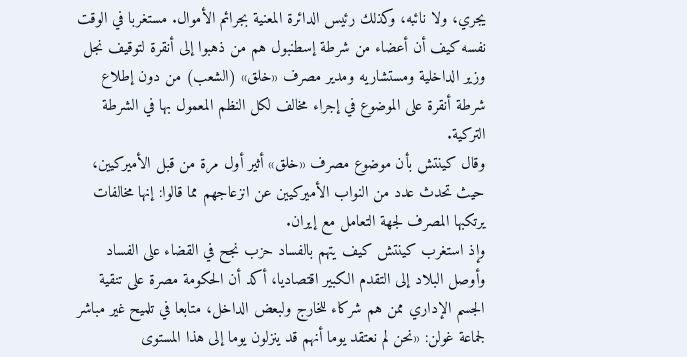يجري، ولا نائبه، وكذلك رئيس الدائرة المعنية بجرائم الأموال. مستغربا في الوقت نفسه كيف أن أعضاء من شرطة إسطنبول هم من ذهبوا إلى أنقرة لتوقيف نجل وزير الداخلية ومستشاريه ومدير مصرف «خلق» (الشعب) من دون إطلاع شرطة أنقرة على الموضوع في إجراء مخالف لكل النظم المعمول بها في الشرطة التركية.
وقال كينتش بأن موضوع مصرف «خلق» أثير أول مرة من قبل الأميركيين، حيث تحدث عدد من النواب الأميركيين عن انزعاجهم مما قالوا: إنها مخالفات يرتكبها المصرف لجهة التعامل مع إيران.
وإذ استغرب كينتش كيف يتهم بالفساد حزب نجح في القضاء على الفساد وأوصل البلاد إلى التقدم الكبير اقتصاديا، أكد أن الحكومة مصرة على تنقية الجسم الإداري ممن هم شركاء للخارج ولبعض الداخل، متابعا في تلميح غير مباشر لجماعة غولن: «نحن لم نعتقد يوما أنهم قد ينزلون يوما إلى هذا المستوى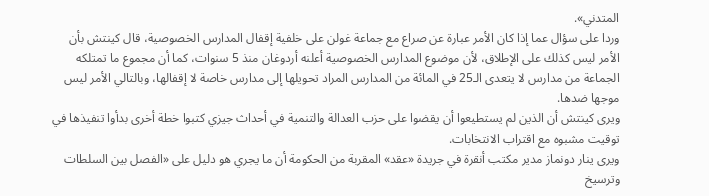المتدني».
وردا على سؤال عما إذا كان الأمر عبارة عن صراع مع جماعة غولن على خلفية إقفال المدارس الخصوصية، قال كينتش بأن الأمر ليس كذلك على الإطلاق، لأن موضوع المدارس الخصوصية أعلنه أردوغان منذ 5 سنوات، كما أن مجموع ما تمتلكه الجماعة من مدارس لا يتعدى الـ25 في المائة من المدارس المراد تحويلها إلى مدارس خاصة لا إقفالها، وبالتالي الأمر ليس موجها ضدها.
ويرى كينتش أن الذين لم يستطيعوا أن يقضوا على حزب العدالة والتنمية في أحداث جيزي كتبوا خطة أخرى بدأوا تنفيذها في توقيت مشبوه مع اقتراب الانتخابات.
ويرى ينار دونماز مدير مكتب أنقرة في جريدة «عقد» المقربة من الحكومة أن ما يجري هو دليل على «الفصل بين السلطات وترسيخ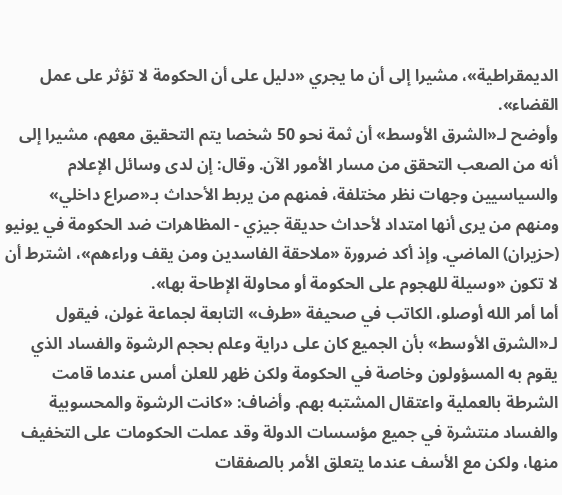الديمقراطية»، مشيرا إلى أن ما يجري «دليل على أن الحكومة لا تؤثر على عمل القضاء».
وأوضح لـ«الشرق الأوسط» أن ثمة نحو 50 شخصا يتم التحقيق معهم، مشيرا إلى أنه من الصعب التحقق من مسار الأمور الآن. وقال: إن لدى وسائل الإعلام والسياسيين وجهات نظر مختلفة، فمنهم من يربط الأحداث بـ«صراع داخلي» ومنهم من يرى أنها امتداد لأحداث حديقة جيزي - المظاهرات ضد الحكومة في يونيو (حزيران) الماضي. وإذ أكد ضرورة «ملاحقة الفاسدين ومن يقف وراءهم»، اشترط أن لا تكون «وسيلة للهجوم على الحكومة أو محاولة الإطاحة بها».
أما أمر الله أوصلو، الكاتب في صحيفة «طرف» التابعة لجماعة غولن، فيقول لـ«الشرق الأوسط» بأن الجميع كان على دراية وعلم بحجم الرشوة والفساد الذي يقوم به المسؤولون وخاصة في الحكومة ولكن ظهر للعلن أمس عندما قامت الشرطة بالعملية واعتقال المشتبه بهم. وأضاف: «كانت الرشوة والمحسوبية والفساد منتشرة في جميع مؤسسات الدولة وقد عملت الحكومات على التخفيف منها، ولكن مع الأسف عندما يتعلق الأمر بالصفقات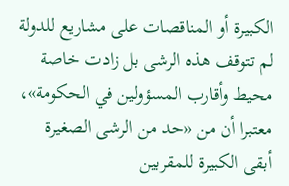الكبيرة أو المناقصات على مشاريع للدولة لم تتوقف هذه الرشى بل زادت خاصة محيط وأقارب المسؤولين في الحكومة»، معتبرا أن من «حد من الرشى الصغيرة أبقى الكبيرة للمقربين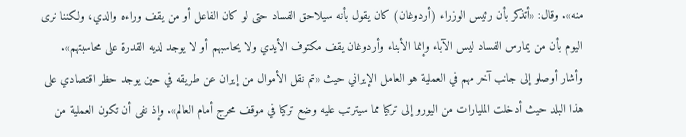منه». وقال: «أتذكر بأن رئيس الوزراء (أردوغان) كان يقول بأنه سيلاحق الفساد حتى لو كان الفاعل أو من يقف وراءه والدي، ولكننا نرى اليوم بأن من يمارس الفساد ليس الآباء وإنما الأبناء وأردوغان يقف مكتوف الأيدي ولا يحاسبهم أو لا يوجد لديه القدرة على محاسبتهم».
وأشار أوصلو إلى جانب آخر مهم في العملية هو العامل الإيراني حيث «تم نقل الأموال من إيران عن طريقه في حين يوجد حظر اقتصادي على هذا البلد حيث أدخلت المليارات من اليورو إلى تركيا مما سيترتب عليه وضع تركيا في موقف محرج أمام العالم». وإذ نفى أن تكون العملية من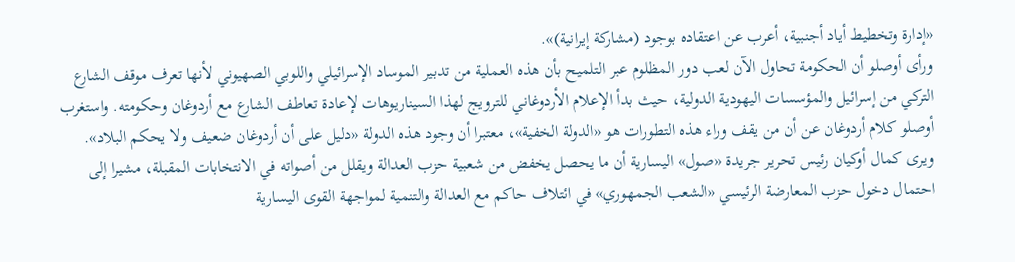«إدارة وتخطيط أياد أجنبية، أعرب عن اعتقاده بوجود (مشاركة إيرانية)».
ورأى أوصلو أن الحكومة تحاول الآن لعب دور المظلوم عبر التلميح بأن هذه العملية من تدبير الموساد الإسرائيلي واللوبي الصهيوني لأنها تعرف موقف الشارع التركي من إسرائيل والمؤسسات اليهودية الدولية، حيث بدأ الإعلام الأردوغاني للترويج لهذا السيناريوهات لإعادة تعاطف الشارع مع أردوغان وحكومته. واستغرب أوصلو كلام أردوغان عن أن من يقف وراء هذه التطورات هو «الدولة الخفية»، معتبرا أن وجود هذه الدولة «دليل على أن أردوغان ضعيف ولا يحكم البلاد».
ويرى كمال أوكيان رئيس تحرير جريدة «صول» اليسارية أن ما يحصل يخفض من شعبية حزب العدالة ويقلل من أصواته في الانتخابات المقبلة، مشيرا إلى احتمال دخول حزب المعارضة الرئيسي «الشعب الجمهوري» في ائتلاف حاكم مع العدالة والتنمية لمواجهة القوى اليسارية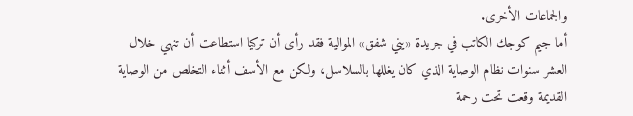والجماعات الأخرى.
أما جيم كوجك الكاتب في جريدة «يني شفق» الموالية فقد رأى أن تركيا استطاعت أن تنهي خلال العشر سنوات نظام الوصاية الذي كان يغللها بالسلاسل، ولكن مع الأسف أثناء التخلص من الوصاية القديمة وقعت تحت رحمة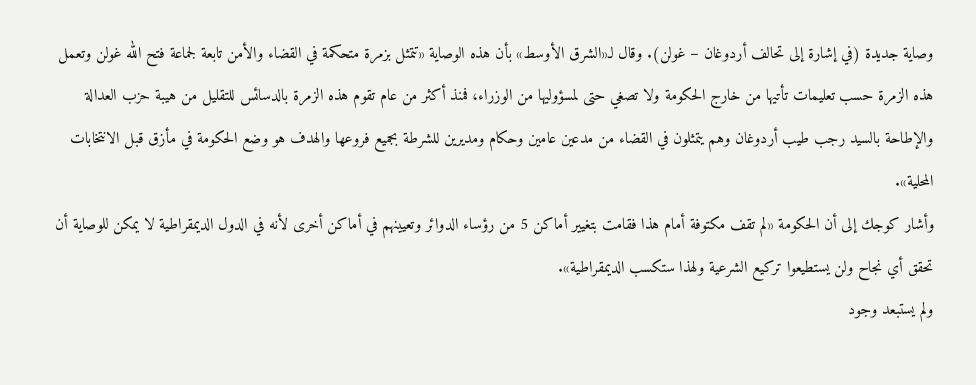وصاية جديدة (في إشارة إلى تحالف أردوغان – غولن). وقال لـ«الشرق الأوسط» بأن هذه الوصاية «تتمثل بزمرة متحكمة في القضاء والأمن تابعة لجماعة فتح الله غولن وتعمل هذه الزمرة حسب تعليمات تأتيها من خارج الحكومة ولا تصغي حتى لمسؤوليها من الوزراء، فمنذ أكثر من عام تقوم هذه الزمرة بالدسائس للتقليل من هيبة حزب العدالة والإطاحة بالسيد رجب طيب أردوغان وهم يتمثلون في القضاء من مدعين عامين وحكام ومديرين للشرطة بجميع فروعها والهدف هو وضع الحكومة في مأزق قبل الانتخابات المحلية».
وأشار كوجك إلى أن الحكومة «لم تقف مكتوفة أمام هذا فقامت بتغيير أماكن 5 من رؤساء الدوائر وتعيينهم في أماكن أخرى لأنه في الدول الديمقراطية لا يمكن للوصاية أن تحقق أي نجاح ولن يستطيعوا تركيع الشرعية ولهذا ستكسب الديمقراطية».
ولم يستبعد وجود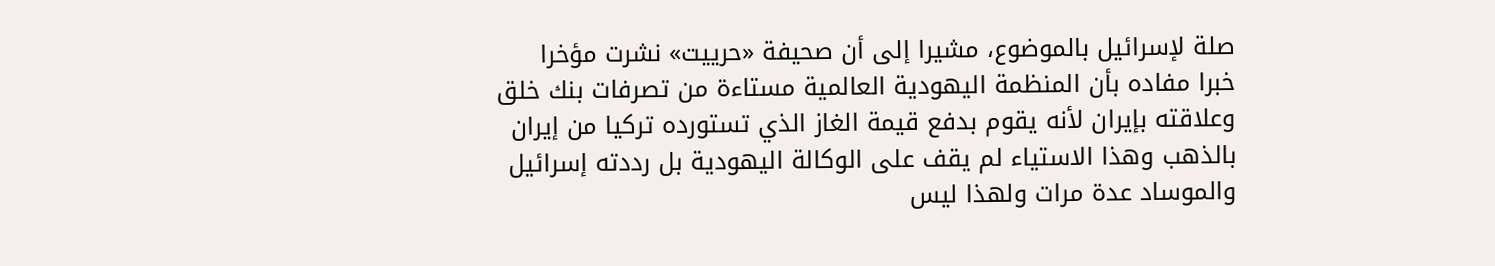صلة لإسرائيل بالموضوع، مشيرا إلى أن صحيفة «حرييت» نشرت مؤخرا خبرا مفاده بأن المنظمة اليهودية العالمية مستاءة من تصرفات بنك خلق وعلاقته بإيران لأنه يقوم بدفع قيمة الغاز الذي تستورده تركيا من إيران بالذهب وهذا الاستياء لم يقف على الوكالة اليهودية بل رددته إسرائيل والموساد عدة مرات ولهذا ليس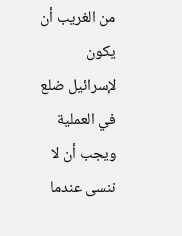من الغريب أن يكون لإسرائيل ضلع في العملية ويجب أن لا ننسى عندما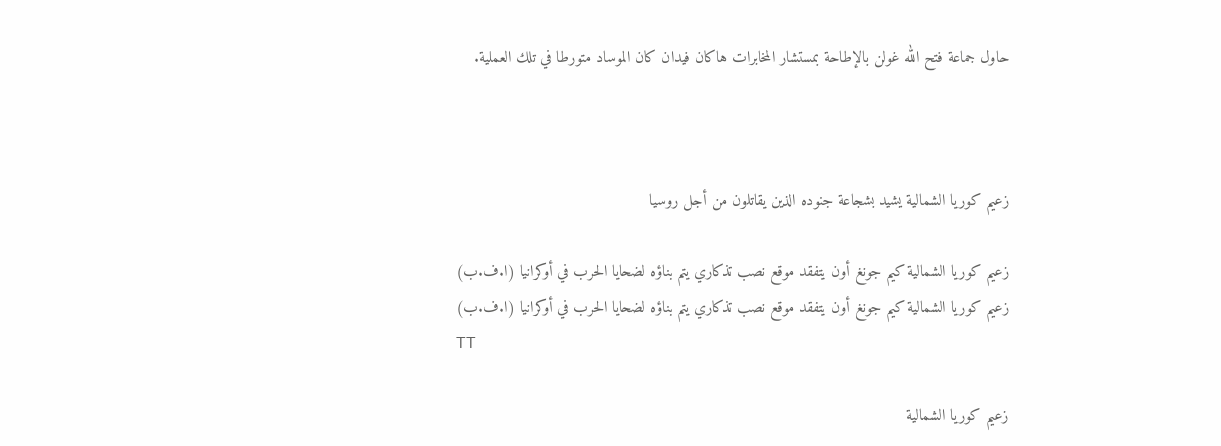حاول جماعة فتح الله غولن بالإطاحة بمستشار المخابرات هاكان فيدان كان الموساد متورطا في تلك العملية.



زعيم كوريا الشمالية يشيد بشجاعة جنوده الذين يقاتلون من أجل روسيا

زعيم كوريا الشمالية كيم جونغ أون يتفقد موقع نصب تذكاري يتم بناؤه لضحايا الحرب في أوكرانيا (ا.ف.ب)
زعيم كوريا الشمالية كيم جونغ أون يتفقد موقع نصب تذكاري يتم بناؤه لضحايا الحرب في أوكرانيا (ا.ف.ب)
TT

زعيم كوريا الشمالية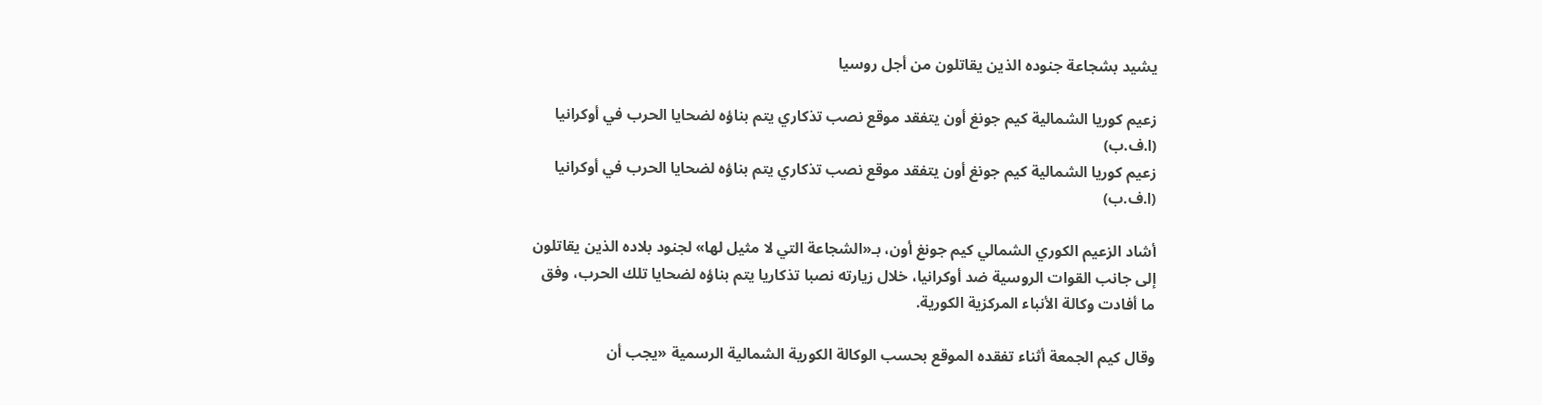يشيد بشجاعة جنوده الذين يقاتلون من أجل روسيا

زعيم كوريا الشمالية كيم جونغ أون يتفقد موقع نصب تذكاري يتم بناؤه لضحايا الحرب في أوكرانيا (ا.ف.ب)
زعيم كوريا الشمالية كيم جونغ أون يتفقد موقع نصب تذكاري يتم بناؤه لضحايا الحرب في أوكرانيا (ا.ف.ب)

أشاد الزعيم الكوري الشمالي كيم جونغ أون، بـ«الشجاعة التي لا مثيل لها» لجنود بلاده الذين يقاتلون إلى جانب القوات الروسية ضد أوكرانيا، خلال زيارته نصبا تذكاريا يتم بناؤه لضحايا تلك الحرب، وفق ما أفادت وكالة الأنباء المركزية الكورية.

وقال كيم الجمعة أثناء تفقده الموقع بحسب الوكالة الكورية الشمالية الرسمية «يجب أن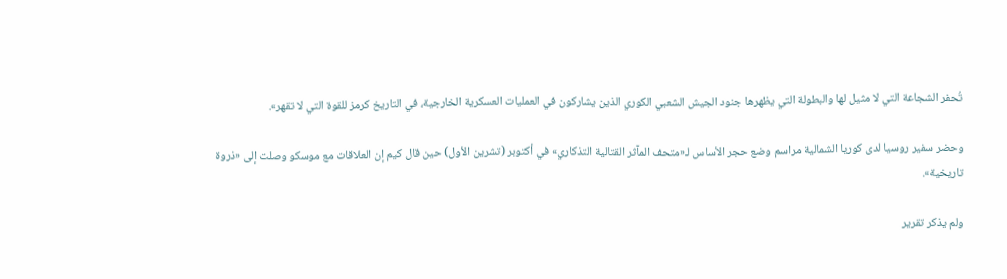تُحفر الشجاعة التي لا مثيل لها والبطولة التي يظهرها جنود الجيش الشعبي الكوري الذين يشاركون في العمليات العسكرية الخارجية، في التاريخ كرمز للقوة التي لا تقهر».

وحضر سفير روسيا لدى كوريا الشمالية مراسم وضع حجر الأساس لـ«متحف المآثر القتالية التذكاري» في أكتوبر (تشرين الأول) حين قال كيم إن العلاقات مع موسكو وصلت إلى «ذروة تاريخية».

ولم يذكر تقرير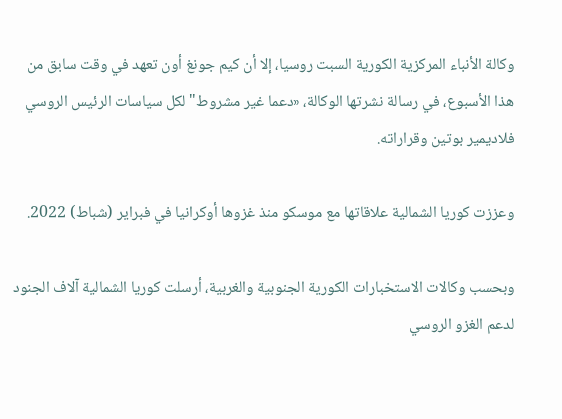وكالة الأنباء المركزية الكورية السبت روسيا، إلا أن كيم جونغ أون تعهد في وقت سابق من هذا الأسبوع، في رسالة نشرتها الوكالة، «دعما غير مشروط" لكل سياسات الرئيس الروسي فلاديمير بوتين وقراراته.

وعززت كوريا الشمالية علاقاتها مع موسكو منذ غزوها أوكرانيا في فبراير (شباط) 2022.

وبحسب وكالات الاستخبارات الكورية الجنوبية والغربية، أرسلت كوريا الشمالية آلاف الجنود لدعم الغزو الروسي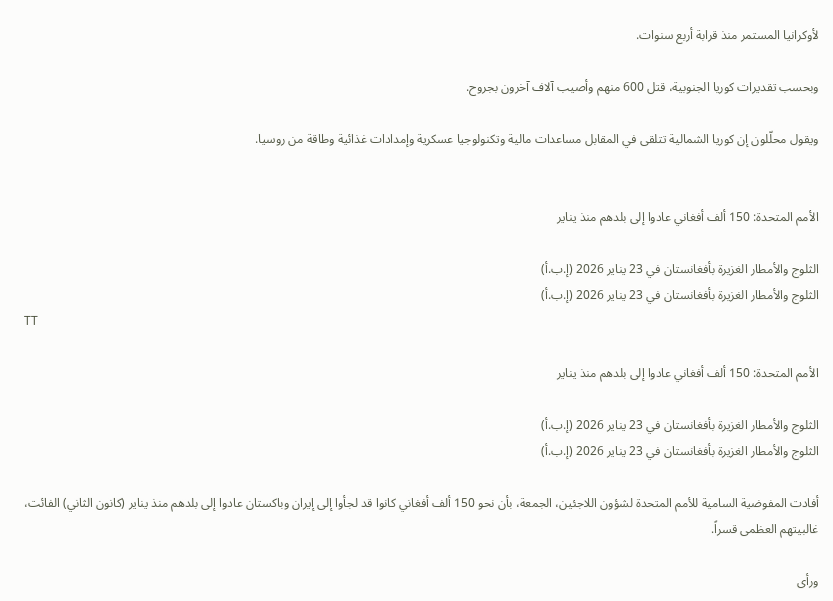لأوكرانيا المستمر منذ قرابة أربع سنوات.

وبحسب تقديرات كوريا الجنوبية، قتل 600 منهم وأصيب آلاف آخرون بجروح.

ويقول محلّلون إن كوريا الشمالية تتلقى في المقابل مساعدات مالية وتكنولوجيا عسكرية وإمدادات غذائية وطاقة من روسيا.


الأمم المتحدة: 150 ألف أفغاني عادوا إلى بلدهم منذ يناير

الثلوج والأمطار الغزيرة بأفغانستان في 23 يناير 2026 (إ.ب.أ)
الثلوج والأمطار الغزيرة بأفغانستان في 23 يناير 2026 (إ.ب.أ)
TT

الأمم المتحدة: 150 ألف أفغاني عادوا إلى بلدهم منذ يناير

الثلوج والأمطار الغزيرة بأفغانستان في 23 يناير 2026 (إ.ب.أ)
الثلوج والأمطار الغزيرة بأفغانستان في 23 يناير 2026 (إ.ب.أ)

أفادت المفوضية السامية للأمم المتحدة لشؤون اللاجئين، الجمعة، بأن نحو 150 ألف أفغاني كانوا قد لجأوا إلى إيران وباكستان عادوا إلى بلدهم منذ يناير (كانون الثاني) الفائت، غالبيتهم العظمى قسراً.

ورأى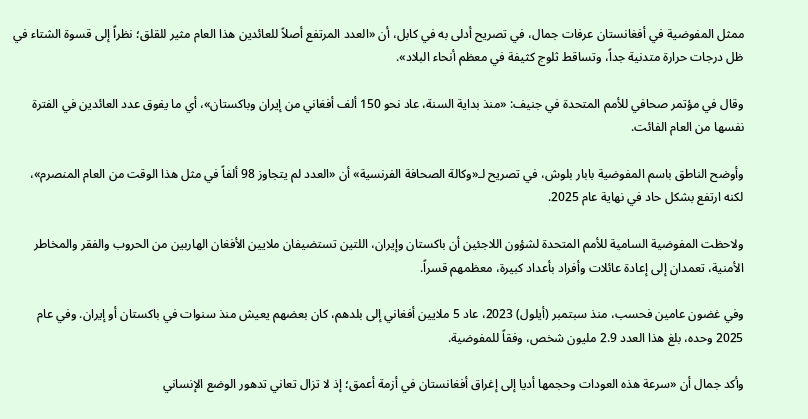ممثل المفوضية في أفغانستان عرفات جمال، في تصريح أدلى به في كابل، أن «العدد المرتفع أصلاً للعائدين هذا العام مثير للقلق؛ نظراً إلى قسوة الشتاء في ظل درجات حرارة متدنية جداً، وتساقط ثلوج كثيفة في معظم أنحاء البلاد».

وقال في مؤتمر صحافي للأمم المتحدة في جنيف: «منذ بداية السنة، عاد نحو 150 ألف أفغاني من إيران وباكستان»، أي ما يفوق عدد العائدين في الفترة نفسها من العام الفائت.

وأوضح الناطق باسم المفوضية بابار بلوش، في تصريح لـ«وكالة الصحافة الفرنسية» أن «العدد لم يتجاوز 98 ألفاً في مثل هذا الوقت من العام المنصرم»، لكنه ارتفع بشكل حاد في نهاية عام 2025.

ولاحظت المفوضية السامية للأمم المتحدة لشؤون اللاجئين أن باكستان وإيران، اللتين تستضيفان ملايين الأفغان الهاربين من الحروب والفقر والمخاطر الأمنية، تعمدان إلى إعادة عائلات وأفراد بأعداد كبيرة، معظمهم قسراً.

وفي غضون عامين فحسب، منذ سبتمبر (أيلول) 2023، عاد 5 ملايين أفغاني إلى بلدهم، كان بعضهم يعيش منذ سنوات في باكستان أو إيران. وفي عام 2025 وحده، بلغ هذا العدد 2.9 مليون شخص، وفقاً للمفوضية.

وأكد جمال أن «سرعة هذه العودات وحجمها أديا إلى إغراق أفغانستان في أزمة أعمق؛ إذ لا تزال تعاني تدهور الوضع الإنساني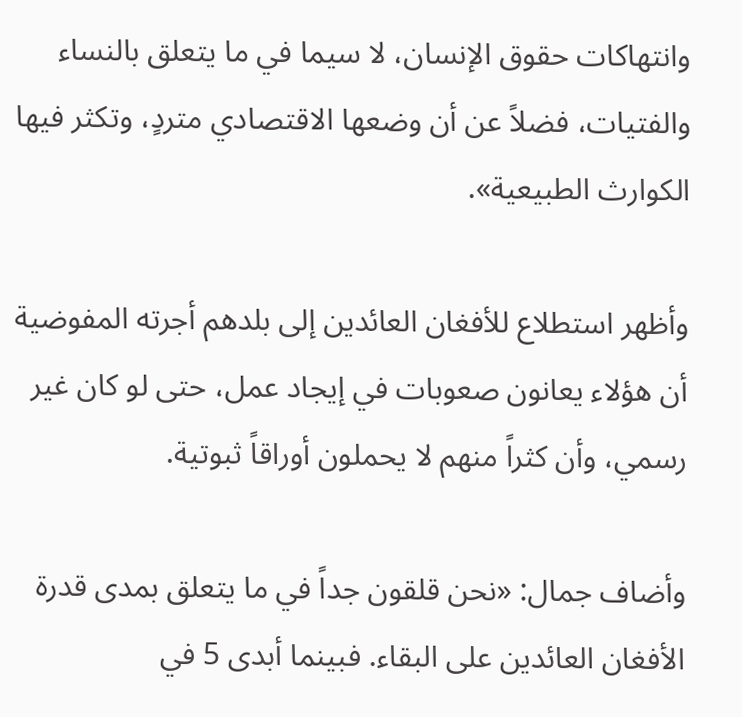وانتهاكات حقوق الإنسان، لا سيما في ما يتعلق بالنساء والفتيات، فضلاً عن أن وضعها الاقتصادي متردٍ، وتكثر فيها الكوارث الطبيعية».

وأظهر استطلاع للأفغان العائدين إلى بلدهم أجرته المفوضية أن هؤلاء يعانون صعوبات في إيجاد عمل، حتى لو كان غير رسمي، وأن كثراً منهم لا يحملون أوراقاً ثبوتية.

وأضاف جمال: «نحن قلقون جداً في ما يتعلق بمدى قدرة الأفغان العائدين على البقاء. فبينما أبدى 5 في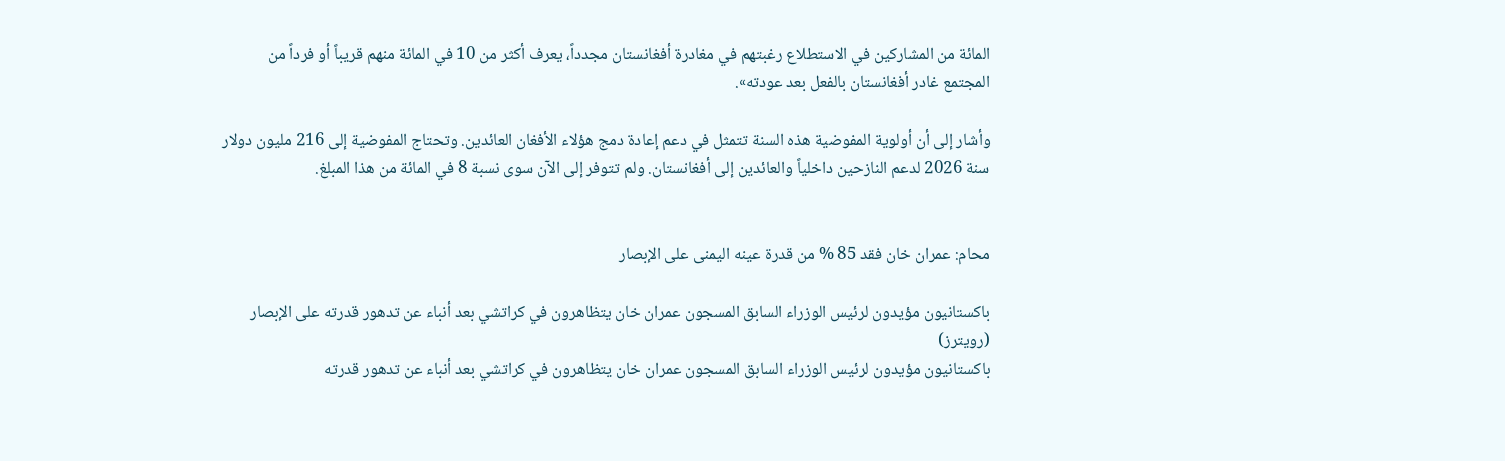المائة من المشاركين في الاستطلاع رغبتهم في مغادرة أفغانستان مجدداً، يعرف أكثر من 10 في المائة منهم قريباً أو فرداً من المجتمع غادر أفغانستان بالفعل بعد عودته».

وأشار إلى أن أولوية المفوضية هذه السنة تتمثل في دعم إعادة دمج هؤلاء الأفغان العائدين. وتحتاج المفوضية إلى 216 مليون دولار سنة 2026 لدعم النازحين داخلياً والعائدين إلى أفغانستان. ولم تتوفر إلى الآن سوى نسبة 8 في المائة من هذا المبلغ.


محام: عمران خان فقد 85 % من قدرة عينه اليمنى على الإبصار

باكستانيون مؤيدون لرئيس الوزراء السابق المسجون عمران خان يتظاهرون في كراتشي بعد أنباء عن تدهور قدرته على الإبصار (رويترز)
باكستانيون مؤيدون لرئيس الوزراء السابق المسجون عمران خان يتظاهرون في كراتشي بعد أنباء عن تدهور قدرته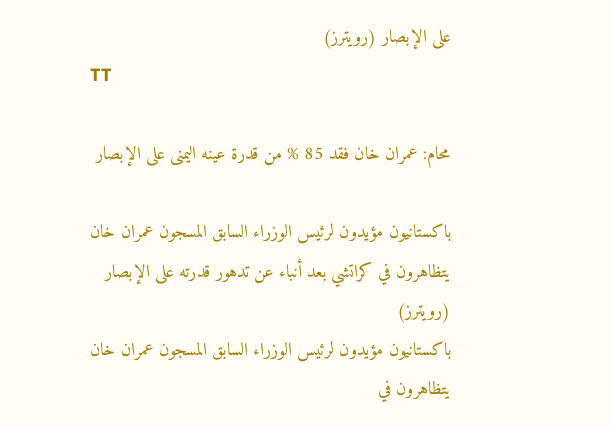على الإبصار (رويترز)
TT

محام: عمران خان فقد 85 % من قدرة عينه اليمنى على الإبصار

باكستانيون مؤيدون لرئيس الوزراء السابق المسجون عمران خان يتظاهرون في كراتشي بعد أنباء عن تدهور قدرته على الإبصار (رويترز)
باكستانيون مؤيدون لرئيس الوزراء السابق المسجون عمران خان يتظاهرون في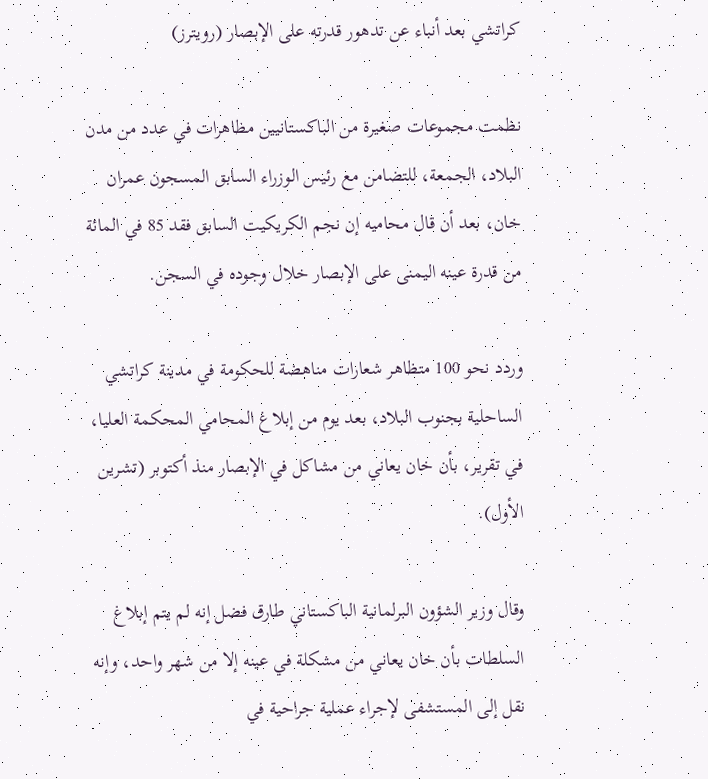كراتشي بعد أنباء عن تدهور قدرته على الإبصار (رويترز)

نظمت ‌مجموعات صغيرة من الباكستانيين مظاهرات في عدد من مدن البلاد، الجمعة، للتضامن مع رئيس الوزراء السابق المسجون عمران خان، بعد أن قال محاميه إن نجم الكريكيت السابق فقد 85 في المائة من قدرة عينه اليمنى على الإبصار خلال وجوده في السجن.

وردد نحو 100 متظاهر شعارات مناهضة للحكومة في مدينة كراتشي الساحلية بجنوب البلاد، بعد يوم من إبلاغ المحامي المحكمة العليا، في تقرير، بأن خان يعاني من مشاكل في الإبصار منذ أكتوبر (تشرين الأول).

وقال وزير الشؤون البرلمانية الباكستاني طارق فضل إنه لم يتم إبلاغ السلطات بأن خان يعاني من مشكلة في عينه إلا من شهر ‌واحد، وإنه نقل إلى ‌المستشفى لإجراء عملية جراحية في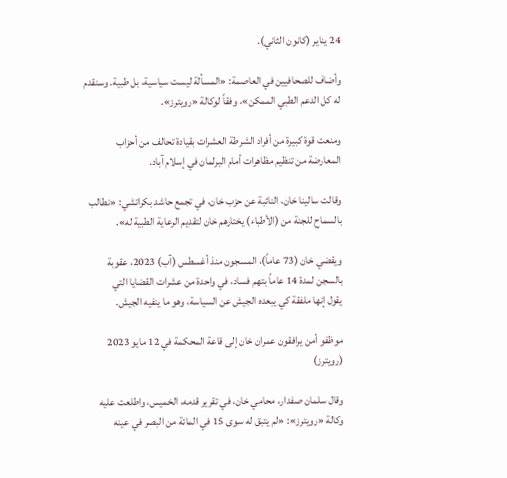24 يناير (كانون الثاني).

وأضاف للصحافيين في العاصمة: «المسألة ليست سياسية، بل طبية. وسنقدم له كل الدعم الطبي الممكن»، وفقاً لوكالة «رويترز».

ومنعت قوة كبيرة من أفراد الشرطة العشرات بقيادة تحالف من أحزاب المعارضة من تنظيم مظاهرات أمام البرلمان في إسلام آباد.

وقالت سالينا خان، النائبة عن حزب خان، في تجمع حاشد بكراتشي: «نطالب بالسماح للجنة من (الأطباء) يختارهم خان لتقديم الرعاية الطبية له».

ويقضي خان (73 عاماً)، المسجون منذ أغسطس (آب) 2023، عقوبة بالسجن لمدة 14 عاماً بتهم فساد، في واحدة ‌من عشرات القضايا التي يقول ‌إنها ملفقة كي يبعده الجيش عن السياسة، وهو ما ينفيه الجيش.

موظفو أمن يرافقون عمران خان إلى قاعة المحكمة في 12 مايو 2023 (رويترز)

وقال سلمان صفدار، محامي ‌خان، في تقرير قدمه، الخميس، واطلعت عليه وكالة «رويترز»: «لم يتبق ‌له سوى 15 في المائة من البصر في عينه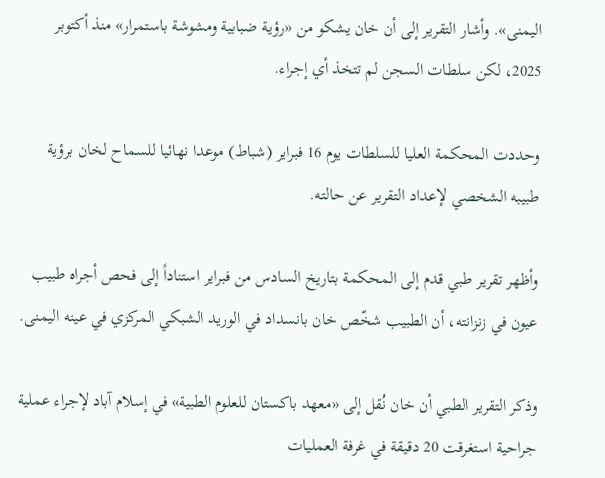اليمنى». وأشار التقرير إلى أن خان يشكو من «رؤية ضبابية ومشوشة باستمرار» منذ أكتوبر 2025، لكن سلطات السجن لم تتخذ أي إجراء.

وحددت المحكمة العليا للسلطات يوم 16 فبراير (شباط) موعدا نهائيا للسماح لخان برؤية طبيبه الشخصي لإعداد التقرير عن حالته.

وأظهر تقرير طبي قدم إلى المحكمة بتاريخ السادس من فبراير استناداً إلى فحص أجراه طبيب عيون في زنزانته، أن الطبيب شخّص خان بانسداد في الوريد الشبكي المركزي في عينه اليمنى.

وذكر التقرير الطبي أن خان نُقل إلى «معهد باكستان للعلوم الطبية» في إسلام آباد لإجراء عملية جراحية استغرقت 20 دقيقة في غرفة العمليات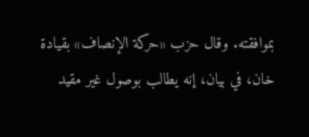بموافقته. وقال حزب «حركة الإنصاف» بقيادة خان، في بيان، إنه يطالب بوصول غير مقيد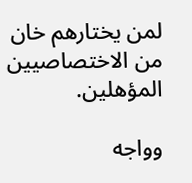لمن يختارهم خان من الاختصاصيين المؤهلين.

وواجه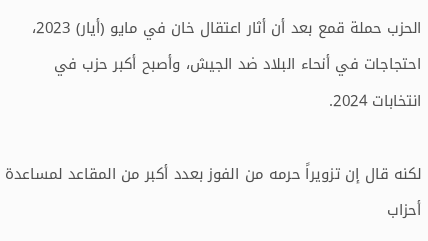الحزب حملة قمع بعد أن أثار اعتقال خان في مايو (أيار) 2023، احتجاجات في أنحاء البلاد ضد الجيش، وأصبح أكبر حزب في انتخابات 2024.

لكنه قال إن تزويراً حرمه من الفوز بعدد أكبر من المقاعد لمساعدة أحزاب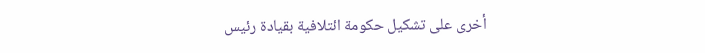أخرى على تشكيل حكومة ائتلافية بقيادة رئيس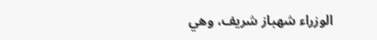الوزراء شهباز شريف، وهي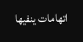اتهامات ينفيها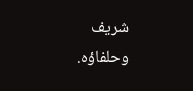شريف وحلفاؤه.